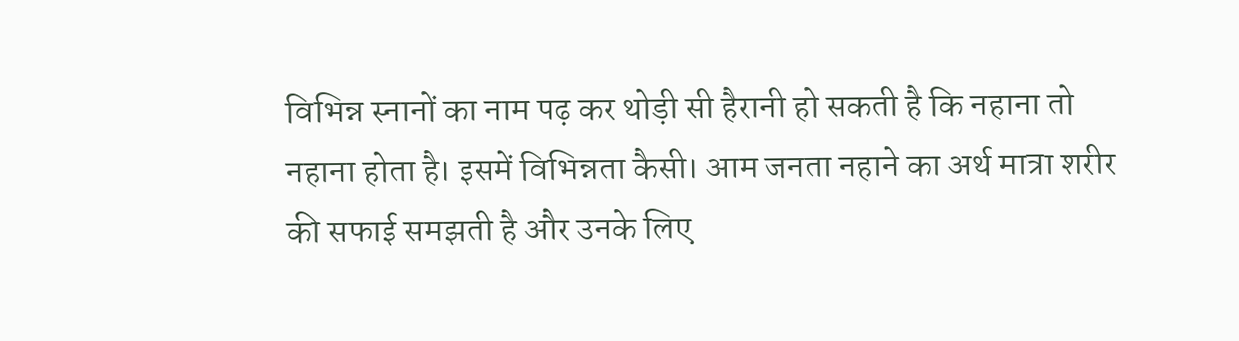विभिन्न स्नानों का नाम पढ़ कर थोड़ी सी हैरानी हो सकती है कि नहाना तो नहाना होता है। इसमें विभिन्नता कैसी। आम जनता नहाने का अर्थ मात्रा शरीर की सफाई समझती है और उनके लिए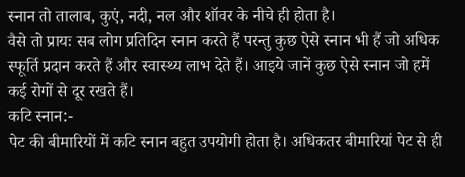स्नान तो तालाब, कुएं, नदी, नल और शॉवर के नीचे ही होता है।
वैसे तो प्रायः सब लोग प्रतिदिन स्नान करते हैं परन्तु कुछ ऐसे स्नान भी हैं जो अधिक स्फूर्ति प्रदान करते हैं और स्वास्थ्य लाभ देते हैं। आइये जानें कुछ ऐसे स्नान जो हमें कई रोगों से दूर रखते हैं।
कटि स्नान:-
पेट की बीमारियों में कटि स्नान बहुत उपयोगी होता है। अधिकतर बीमारियां पेट से ही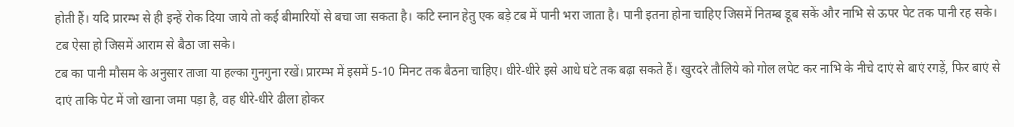होती हैं। यदि प्रारम्भ से ही इन्हें रोक दिया जाये तो कई बीमारियों से बचा जा सकता है। कटि स्नान हेतु एक बड़े टब में पानी भरा जाता है। पानी इतना होना चाहिए जिसमें नितम्ब डूब सकें और नाभि से ऊपर पेट तक पानी रह सके। टब ऐसा हो जिसमें आराम से बैठा जा सके।
टब का पानी मौसम के अनुसार ताजा या हल्का गुनगुना रखें। प्रारम्भ में इसमें 5-10 मिनट तक बैठना चाहिए। धीरे-धीरे इसे आधे घंटे तक बढ़ा सकते हैं। खुरदरे तौलिये को गोल लपेट कर नाभि के नीचे दाएं से बाएं रगड़ें, फिर बाएं से दाएं ताकि पेट में जो खाना जमा पड़ा है, वह धीरे-धीरे ढीला होकर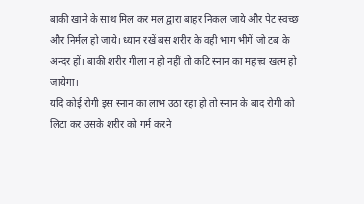बाकी खाने के साथ मिल कर मल द्वारा बाहर निकल जाये और पेट स्वच्छ और निर्मल हो जाये। ध्यान रखें बस शरीर के वही भाग भीगें जो टब के अन्दर हों। बाकी शरीर गीला न हो नहीं तो कटि स्नान का महत्त्व खत्म हो जायेगा।
यदि कोई रोगी इस स्नान का लाभ उठा रहा हो तो स्नान के बाद रोगी को लिटा कर उसके शरीर को गर्म करने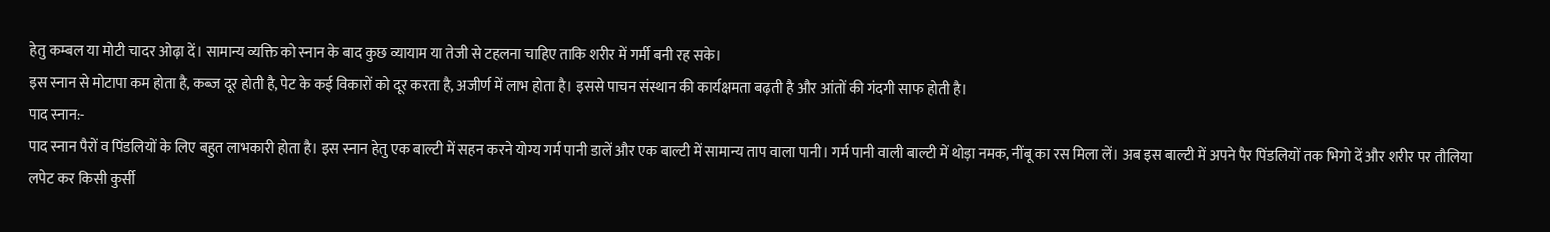हेतु कम्बल या मोटी चादर ओढ़ा दें। सामान्य व्यक्ति को स्नान के बाद कुछ व्यायाम या तेजी से टहलना चाहिए ताकि शरीर में गर्मी बनी रह सके।
इस स्नान से मोटापा कम होता है, कब्ज दूर होती है, पेट के कई विकारों को दूर करता है, अजीर्ण में लाभ होता है। इससे पाचन संस्थान की कार्यक्षमता बढ़ती है और आंतों की गंदगी साफ होती है।
पाद स्नान:-
पाद स्नान पैरों व पिंडलियों के लिए बहुत लाभकारी होता है। इस स्नान हेतु एक बाल्टी में सहन करने योग्य गर्म पानी डालें और एक बाल्टी में सामान्य ताप वाला पानी। गर्म पानी वाली बाल्टी में थोड़ा नमक, नींबू का रस मिला लें। अब इस बाल्टी में अपने पैर पिंडलियों तक भिगो दें और शरीर पर तौलिया लपेट कर किसी कुर्सी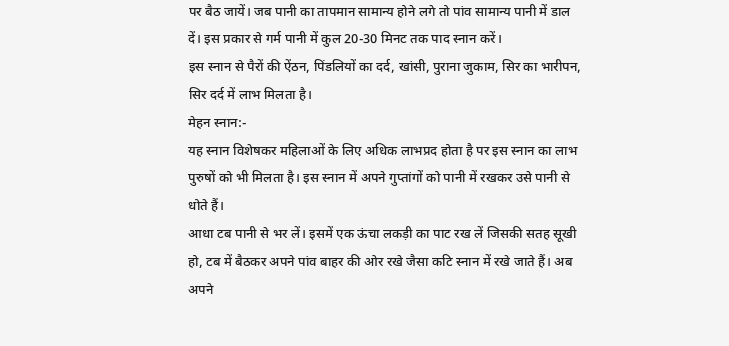पर बैठ जायें। जब पानी का तापमान सामान्य होने लगे तो पांव सामान्य पानी में डाल दें। इस प्रकार से गर्म पानी में कुल 20-30 मिनट तक पाद स्नान करें।
इस स्नान से पैरों की ऐंठन, पिंडलियों का दर्द, खांसी, पुराना जुकाम, सिर का भारीपन, सिर दर्द में लाभ मिलता है।
मेहन स्नान:-
यह स्नान विशेषकर महिलाओं के लिए अधिक लाभप्रद होता है पर इस स्नान का लाभ पुरुषों को भी मिलता है। इस स्नान में अपने गुप्तांगों को पानी में रखकर उसे पानी से धोते हैं।
आधा टब पानी से भर लें। इसमें एक ऊंचा लकड़ी का पाट रख लें जिसकी सतह सूखी हो, टब में बैठकर अपने पांव बाहर की ओर रखे जैसा कटि स्नान में रखे जाते हैं। अब अपने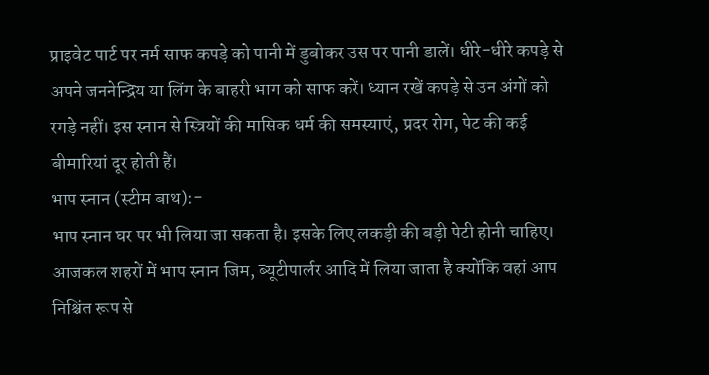प्राइवेट पार्ट पर नर्म साफ कपड़े को पानी में डुबोकर उस पर पानी डालें। धीरे-धीरे कपड़े से अपने जननेन्द्रिय या लिंग के बाहरी भाग को साफ करें। ध्यान रखें कपड़े से उन अंगों को रगड़े नहीं। इस स्नान से स्त्रियों की मासिक धर्म की समस्याएं, प्रदर रोग, पेट की कई बीमारियां दूर होती हैं।
भाप स्नान (स्टीम बाथ):-
भाप स्नान घर पर भी लिया जा सकता है। इसके लिए लकड़ी की बड़ी पेटी होनी चाहिए। आजकल शहरों में भाप स्नान जिम, ब्यूटीपार्लर आदि में लिया जाता है क्योंकि वहां आप निश्चिंत रूप से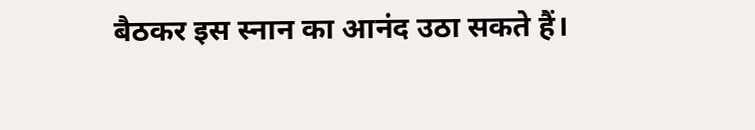बैठकर इस स्नान का आनंद उठा सकते हैं।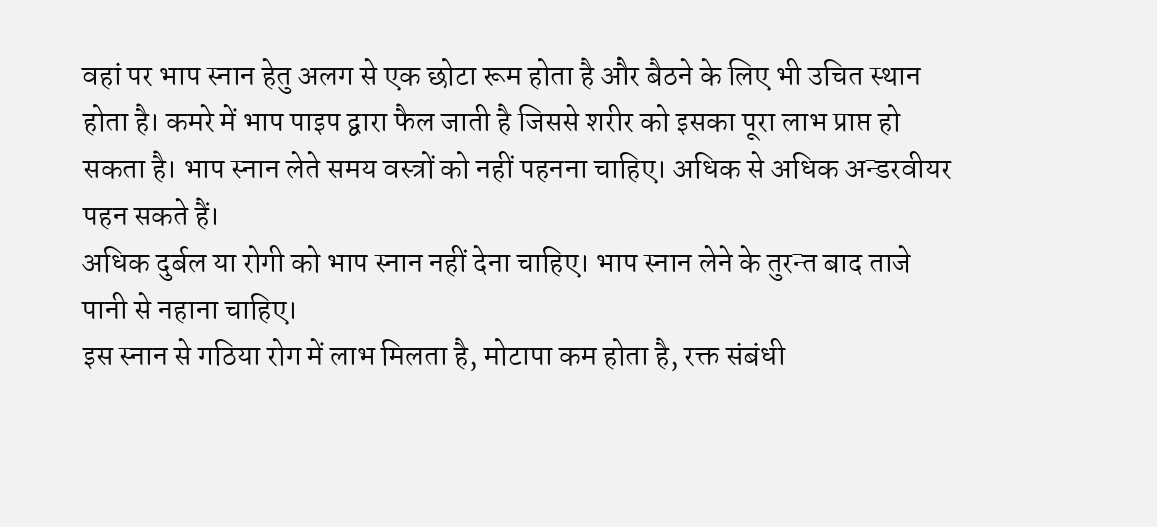वहां पर भाप स्नान हेतु अलग से एक छोटा रूम होता है और बैठने के लिए भी उचित स्थान होता है। कमरे में भाप पाइप द्वारा फैल जाती है जिससे शरीर को इसका पूरा लाभ प्राप्त हो सकता है। भाप स्नान लेते समय वस्त्रों को नहीं पहनना चाहिए। अधिक से अधिक अन्डरवीयर पहन सकते हैं।
अधिक दुर्बल या रोगी को भाप स्नान नहीं देना चाहिए। भाप स्नान लेने के तुरन्त बाद ताजे पानी से नहाना चाहिए।
इस स्नान से गठिया रोग में लाभ मिलता है, मोटापा कम होता है, रक्त संबंधी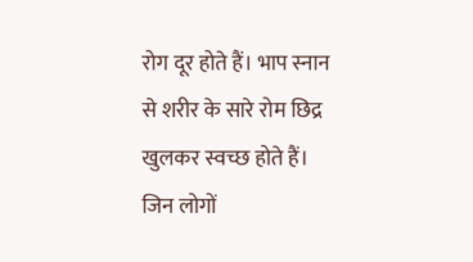रोग दूर होते हैं। भाप स्नान से शरीर के सारे रोम छिद्र खुलकर स्वच्छ होते हैं। जिन लोगों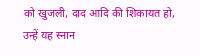को खुजली, दाद आदि की शिकायत हो, उन्हें यह स्नान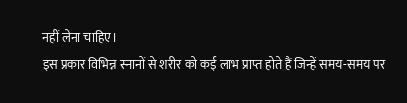नहीं लेना चाहिए।
इस प्रकार विभिन्न स्नानों से शरीर को कई लाभ प्राप्त होते हैं जिन्हें समय-समय पर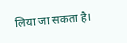लिया जा सकता है।